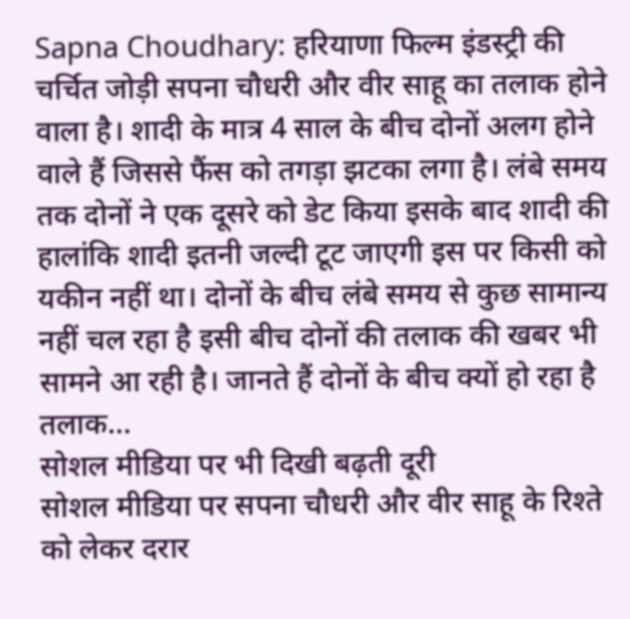Sapna Choudhary: हरियाणा फिल्म इंडस्ट्री की चर्चित जोड़ी सपना चौधरी और वीर साहू का तलाक होने वाला है। शादी के मात्र 4 साल के बीच दोनों अलग होने वाले हैं जिससे फैंस को तगड़ा झटका लगा है। लंबे समय तक दोनों ने एक दूसरे को डेट किया इसके बाद शादी की हालांकि शादी इतनी जल्दी टूट जाएगी इस पर किसी को यकीन नहीं था। दोनों के बीच लंबे समय से कुछ सामान्य नहीं चल रहा है इसी बीच दोनों की तलाक की खबर भी सामने आ रही है। जानते हैं दोनों के बीच क्यों हो रहा है तलाक…
सोशल मीडिया पर भी दिखी बढ़ती दूरी
सोशल मीडिया पर सपना चौधरी और वीर साहू के रिश्ते को लेकर दरार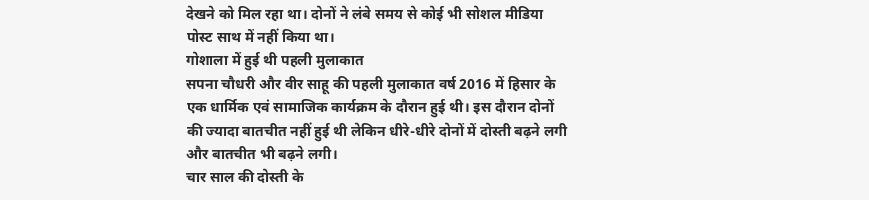देखने को मिल रहा था। दोनों ने लंबे समय से कोई भी सोशल मीडिया पोस्ट साथ में नहीं किया था।
गोशाला में हुई थी पहली मुलाकात
सपना चौधरी और वीर साहू की पहली मुलाकात वर्ष 2016 में हिसार के एक धार्मिक एवं सामाजिक कार्यक्रम के दौरान हुई थी। इस दौरान दोनों की ज्यादा बातचीत नहीं हुई थी लेकिन धीरे-धीरे दोनों में दोस्ती बढ़ने लगी और बातचीत भी बढ़ने लगी।
चार साल की दोस्ती के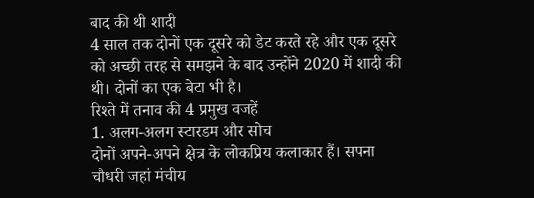बाद की थी शादी
4 साल तक दोनों एक दूसरे को डेट करते रहे और एक दूसरे को अच्छी तरह से समझने के बाद उन्होंने 2020 में शादी की थी। दोनों का एक बेटा भी है।
रिश्ते में तनाव की 4 प्रमुख वजहें
1. अलग-अलग स्टारडम और सोच
दोनों अपने-अपने क्षेत्र के लोकप्रिय कलाकार हैं। सपना चौधरी जहां मंचीय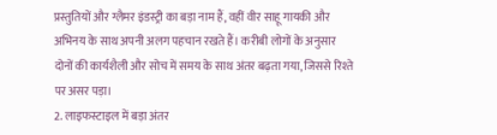प्रस्तुतियों और ग्लैमर इंडस्ट्री का बड़ा नाम हैं, वहीं वीर साहू गायकी और अभिनय के साथ अपनी अलग पहचान रखते हैं। करीबी लोगों के अनुसार दोनों की कार्यशैली और सोच में समय के साथ अंतर बढ़ता गया, जिससे रिश्ते पर असर पड़ा।
2. लाइफस्टाइल में बड़ा अंतर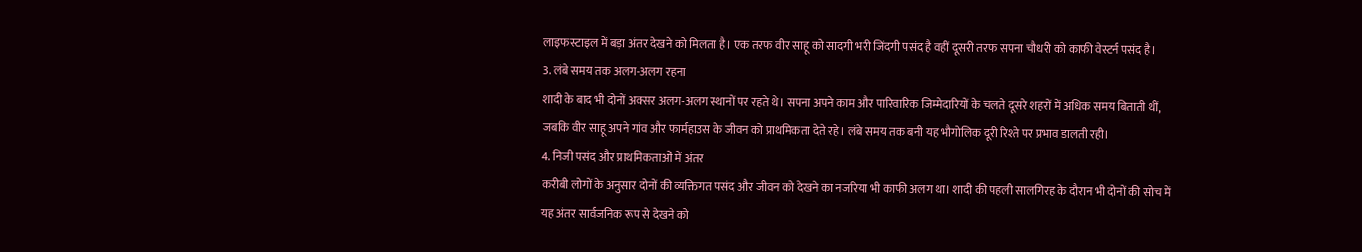लाइफस्टाइल में बड़ा अंतर देखने को मिलता है। एक तरफ वीर साहू को सादगी भरी जिंदगी पसंद है वहीं दूसरी तरफ सपना चौधरी को काफी वेस्टर्न पसंद है।
3. लंबे समय तक अलग-अलग रहना
शादी के बाद भी दोनों अक्सर अलग-अलग स्थानों पर रहते थे। सपना अपने काम और पारिवारिक जिम्मेदारियों के चलते दूसरे शहरों में अधिक समय बिताती थीं, जबकि वीर साहू अपने गांव और फार्महाउस के जीवन को प्राथमिकता देते रहे। लंबे समय तक बनी यह भौगोलिक दूरी रिश्ते पर प्रभाव डालती रही।
4. निजी पसंद और प्राथमिकताओं में अंतर
करीबी लोगों के अनुसार दोनों की व्यक्तिगत पसंद और जीवन को देखने का नजरिया भी काफी अलग था। शादी की पहली सालगिरह के दौरान भी दोनों की सोच में यह अंतर सार्वजनिक रूप से देखने को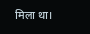मिला था।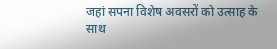जहां सपना विशेष अवसरों को उत्साह के साथ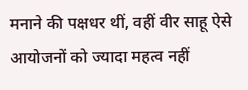मनाने की पक्षधर थीं, वहीं वीर साहू ऐसे आयोजनों को ज्यादा महत्व नहीं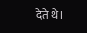देते थे।